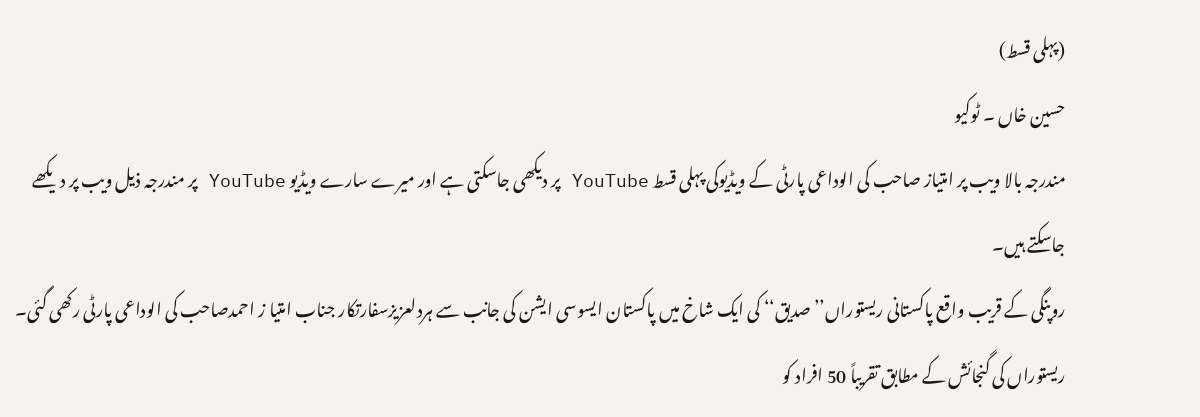(پہلی قسط)
حسین خاں ۔ ٹوکیو
مندرجہ بالا ویب پر امتیاز صاحب کی الوداعی پارٹی کے ویڈیوکی پہلی قسط YouTube پر دیکھی جاسکتی ہے اور میرے سارے ویڈیو YouTube پر مندرجہ ذیل ویب پر دیکھے جاسکتے ہیں۔
روپنگی کے قریب واقع پاکستانی ریستوراں’’صدیق‘‘ کی ایک شاخ میں پاکستان ایسوسی ایشن کی جانب سے ہردلعزیزسفارتکار جناب امتیا ز احمدصاحب کی الوداعی پارٹی رکھی گئی۔ ریستوراں کی گنجائش کے مطابق تقریباً 50 افراد کو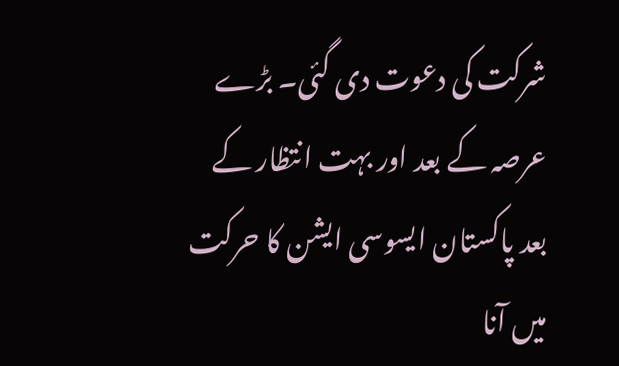شرکت کی دعوت دی گئی۔ بڑے عرصہ کے بعد اور بہت انتظار کے بعد پاکستان ایسوسی ایشن کا حرکت میں آنا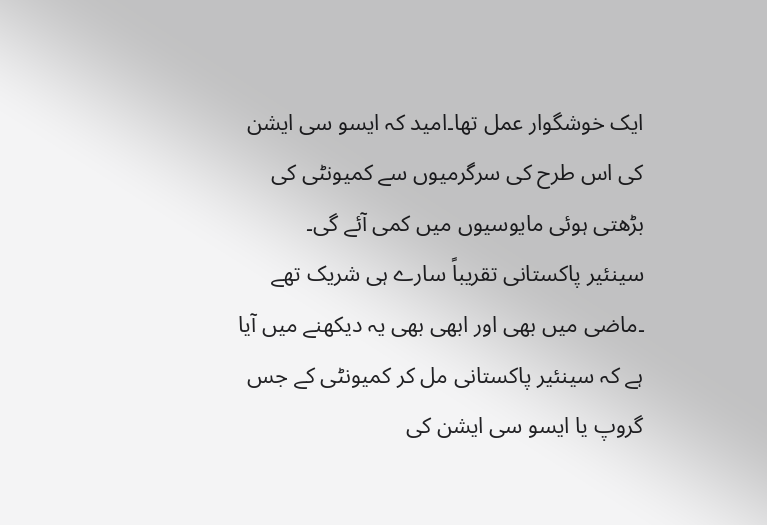ایک خوشگوار عمل تھا۔امید کہ ایسو سی ایشن کی اس طرح کی سرگرمیوں سے کمیونٹی کی بڑھتی ہوئی مایوسیوں میں کمی آئے گی۔
سینئیر پاکستانی تقریباً سارے ہی شریک تھے ۔ماضی میں بھی اور ابھی بھی یہ دیکھنے میں آیا ہے کہ سینئیر پاکستانی مل کر کمیونٹی کے جس گروپ یا ایسو سی ایشن کی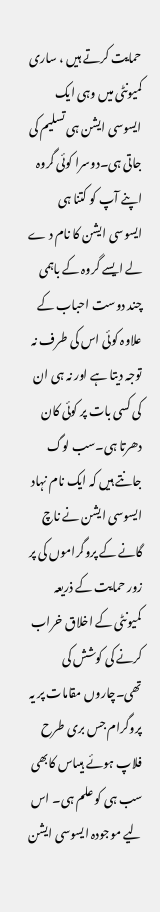حمایت کرتے ہیں ، ساری کمیونٹی میں وہی ایک ایسوسی ایشن ہی تسلیم کی جاتی ہی۔دوسرا کوئی گروہ اپنے آپ کو کتنا ہی ایسوسی ایشن کا نام د ے لے ایسے گروہ کے باہمی چند دوست احباب کے علاوہ کوئی اس کی طرف نہ توجہ دیتا ہے اور نہ ہی ان کی کسی بات پر کوئی کان دھرتا ہی۔سب لوگ جانتے ہیں کہ ایک نام نہاد ایسوسی ایشن نے ناچ گانے کے پروگراموں کی پر زور حمایت کے ذریعہ کمیونٹی کے اخلاق خراب کرنے کی کوشش کی تھی۔چاروں مقامات پر یہ پروگرام جس بری طرح فلاپ ہوئے ہیںاس کابھی سب ہی کو علم ہی۔ اس لیے موجودہ ایسوسی ایشن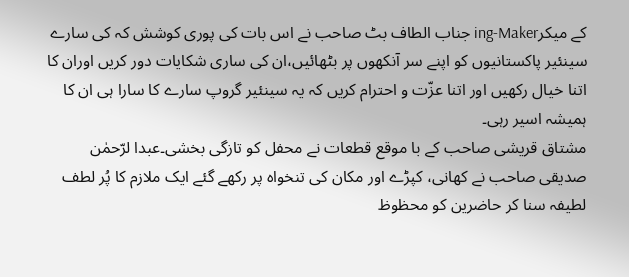کے میکرing-Maker جناب الطاف بٹ صاحب نے اس بات کی پوری کوشش کہ کی سارے سینئیر پاکستانیوں کو اپنے سر آنکھوں پر بٹھائیں،ان کی ساری شکایات دور کریں اوران کا اتنا خیال رکھیں اور اتنا عزّت و احترام کریں کہ یہ سینئیر گروپ سارے کا سارا ہی ان کا ہمیشہ اسیر رہی۔
مشتاق قریشی صاحب کے با موقع قطعات نے محفل کو تازگی بخشی۔عبدا لرّحمٰن صدیقی صاحب نے کھانی، کپڑے اور مکان کی تنخواہ پر رکھے گئے ایک ملازم کا پُر لطف لطیفہ سنا کر حاضرین کو محظوظ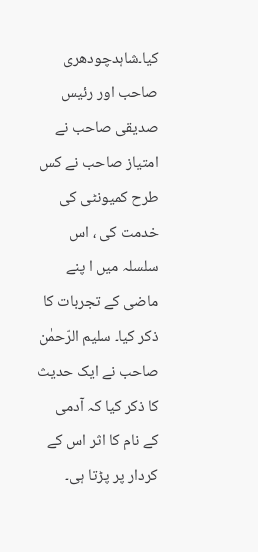کیا۔شاہدچودھری صاحب اور رئیس صدیقی صاحب نے امتیاز صاحب نے کس طرح کمیونٹی کی خدمت کی ، اس سلسلہ میں ا پنے ماضی کے تجربات کا ذکر کیا۔ سلیم الرّحمٰن صاحب نے ایک حدیث کا ذکر کیا کہ آدمی کے نام کا اثر اس کے کردار پر پڑتا ہی۔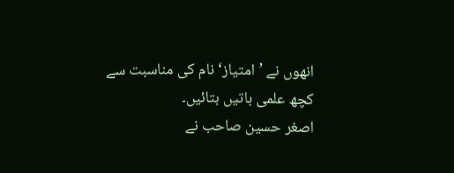انھوں نے ’امتیاز‘ نام کی مناسبت سے کچھ علمی باتیں بتائیں۔
اصغر حسین صاحب نے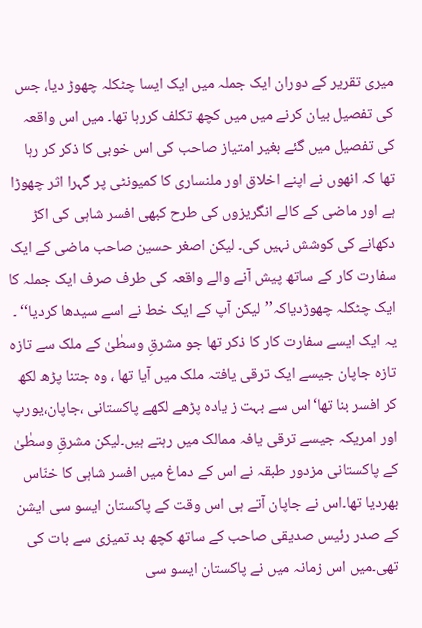میری تقریر کے دوران ایک جملہ میں ایک ایسا چٹکلہ چھوڑ دیا، جس کی تفصیل بیان کرنے میں میں کچھ تکلف کررہا تھا۔ میں اس واقعہ کی تفصیل میں گئے بغیر امتیاز صاحب کی اس خوبی کا ذکر کر رہا تھا کہ انھوں نے اپنے اخلاق اور ملنساری کا کمیونٹی پر گہرا اثر چھوڑا ہے اور ماضی کے کالے انگریزوں کی طرح کبھی افسر شاہی کی اکڑ دکھانے کی کوشش نہیں کی۔ لیکن اصغر حسین صاحب ماضی کے ایک سفارت کار کے ساتھ پیش آنے والے واقعہ کی طرف صرف ایک جملہ کا ایک چٹکلہ چھوڑدیاکہ’’لیکن آپ کے ایک خط نے اسے سیدھا کردیا‘‘ ۔
یہ ایک ایسے سفارت کار کا ذکر تھا جو مشرقِ وسطٰیٰ کے ملک سے تازہ تازہ جاپان جیسے ایک ترقی یافتہ ملک میں آیا تھا ، وہ جتنا پڑھ لکھ کر افسر بنا تھا‘اس سے بہت ز یادہ پڑھے لکھے پاکستانی ،جاپان،یورپ اور امریکہ جیسے ترقی یافہ ممالک میں رہتے ہیں۔لیکن مشرقِ وسطٰیٰ کے پاکستانی مزدور طبقہ نے اس کے دماغ میں افسر شاہی کا خنّاس بھردیا تھا۔اس نے جاپان آتے ہی اس وقت کے پاکستان ایسو سی ایشن کے صدر رئیس صدیقی صاحب کے ساتھ کچھ بد تمیزی سے بات کی تھی۔میں اس زمانہ میں نے پاکستان ایسو سی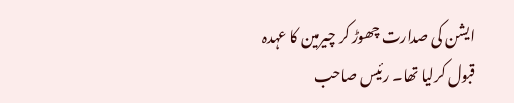ایشن کی صدارت چھوڑ کر چیرمین کا عہدہ قبول کرلیا تھا۔ رئیس صاحب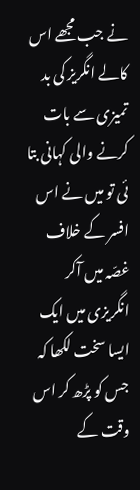نے جب مجھے اس کالے انگریز کی بد تمیزی سے بات کرنے والی کہانی بتا ئی تو میں نے اس افسر کے خلاف غصّہ میں آکر انگریزی میں ایک ایسا سخت لکھا کہ جس کو پڑھ کر اس وقت کے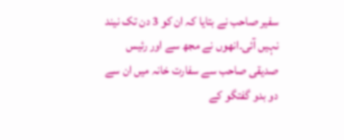سفیر صاحب نے بتایا کہ ان کو 3 دن تک نیند نہیں آئی۔انھوں نے مجھ سے اور رئیس صدیقی صاحب سے سفارت خانہ میں ان سے دو بدو گفتگو کے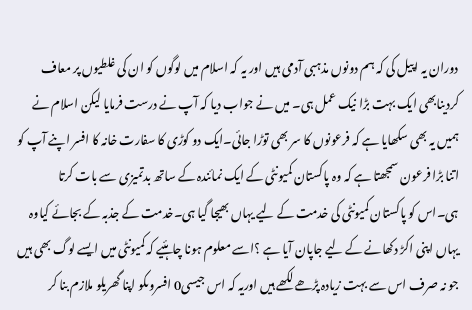دوران یہ اپیل کی کہ ہم دونوں مذہبی آدمی ہیں اور یہ کہ اسلام میں لوگوں کو ان کی غلطیوں پر معاف کردینابھی ایک بہت بڑا نیک عمل ہی۔ میں نے جواب دیا کہ آپ نے درست فرمایا لیکن اسلام نے ہمیں یہ بھی سکھایا ہے کہ فرعونوں کا سر بھی توڑا جائی۔ایک دو کوڑی کا سفارت خانہ کا افسر اپنے آپ کو اتنا بڑا فرعون سمجھتا ہے کہ وہ پاکستان کمیونٹی کے ایک نمائندہ کے ساتھ بدتمیزی سے بات کرتا ہی۔اس کو پاکستان کمیونٹی کی خدمت کے لیے یہاں بھیجا گیا ہی۔خدمت کے جذبہ کے بجائے کیاوہ یہاں اپنی اکڑ دکھانے کے لیے جاپان آیا ہے ؟اسے معلوم ہونا چاہئیے کہ کمیونٹی میں ایسے لوگ بھی ہیں جو نہ صرف اس سے بہت زیادہ پڑھے لکھے ہیں اوریہ کہ اس جیسی0 افسروںکو اپنا گھریلو ملازم بنا کر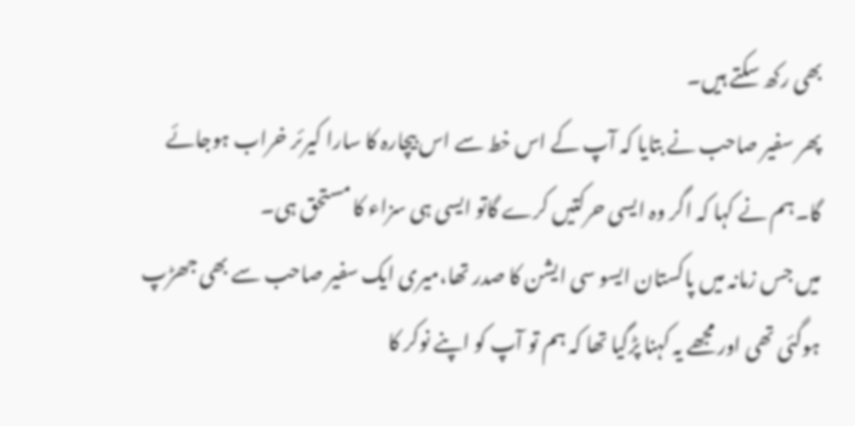بھی رکھ سکتے ہیں۔
پھر سفیر صاحب نے بتایا کہ آپ کے اس خط سے اس بیچارہ کا سارا کیرئر خراب ہوجائے گا۔ہم نے کہا کہ اگر وہ ایسی حرکتیں کرے گاتو ایسی ہی سزاء کا مستحق ہی۔
میں جس زمانہ میں پاکستان ایسو سی ایشن کا صدر تھا،میری ایک سفیر صاحب سے بھی جھڑپ ہوگئی تھی اور مجھے یہ کہنا پڑگیا تھا کہ ہم تو آپ کو اپنے نوکر کا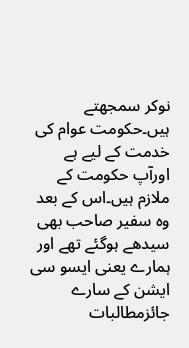نوکر سمجھتے ہیں۔حکومت عوام کی خدمت کے لیے ہے اورآپ حکومت کے ملازم ہیں۔اس کے بعد وہ سفیر صاحب بھی سیدھے ہوگئے تھے اور ہمارے یعنی ایسو سی ایشن کے سارے جائزمطالبات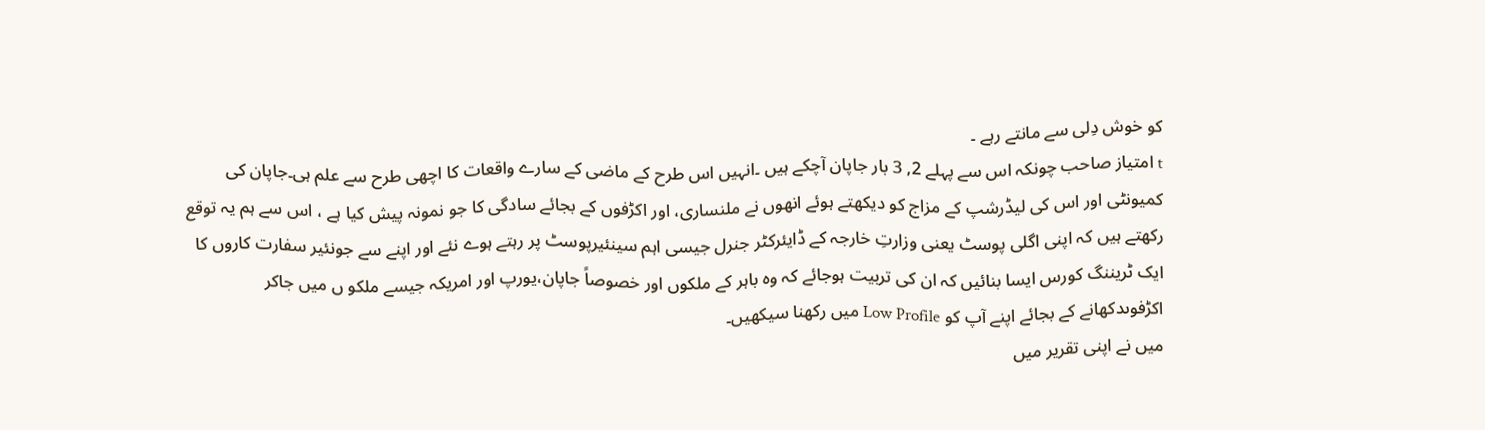کو خوش دِلی سے مانتے رہے ۔
t امتیاز صاحب چونکہ اس سے پہلے 2, 3 بار جاپان آچکے ہیں ۔انہیں اس طرح کے ماضی کے سارے واقعات کا اچھی طرح سے علم ہی۔جاپان کی کمیونٹی اور اس کی لیڈرشپ کے مزاج کو دیکھتے ہوئے انھوں نے ملنساری، اور اکڑفوں کے بجائے سادگی کا جو نمونہ پیش کیا ہے ، اس سے ہم یہ توقع رکھتے ہیں کہ اپنی اگلی پوسٹ یعنی وزارتِ خارجہ کے ڈایئرکٹر جنرل جیسی اہم سینئیرپوسٹ پر رہتے ہوے نئے اور اپنے سے جونئیر سفارت کاروں کا ایک ٹریننگ کورس ایسا بنائیں کہ ان کی تربیت ہوجائے کہ وہ باہر کے ملکوں اور خصوصاً جاپان،یورپ اور امریکہ جیسے ملکو ں میں جاکر اکڑفوںدکھانے کے بجائے اپنے آپ کو Low Profile میں رکھنا سیکھیں۔
میں نے اپنی تقریر میں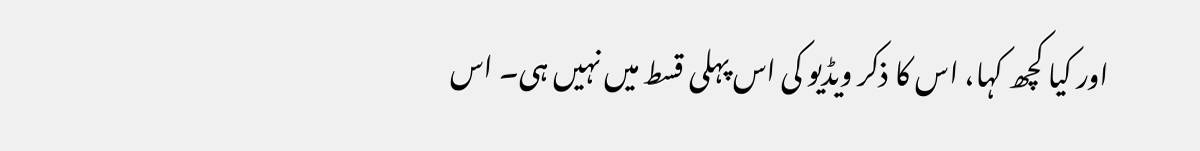اور کیا کچھ کہا، اس کا ذکر ویڈیو کی اس پہلی قسط میں نہیں ہی۔ اس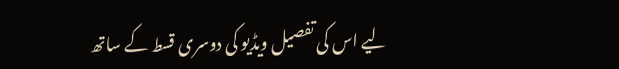لیے اس کی تفصیل ویڈیو کی دوسری قسط کے ساتھ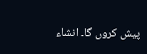پیش کروں گا۔ انشاء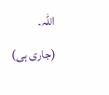اللہ۔
(جاری ہی)